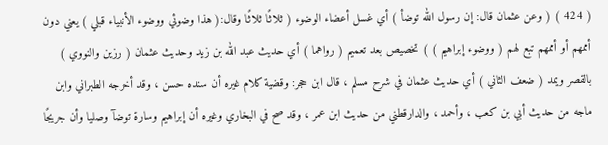( 424 ) ( وعن عثمان قال: إن رسول الله توضأ ) أي غسل أعضاء الوضوء ( ثلاثًا ثلاثًا وقال:( هذا وضوئي ووضوء الأنبياء قبلي ) يعني دون أممهم أو أممهم تبع لهم ( ووضوء إبراهيم ) ) تخصيص بعد تعميم ( رواهما ) أي حديث عبد الله بن زيد وحديث عثمان ( رزين والنووي ) بالقصر ويمد ( ضعف الثاني ) أي حديث عثمان في شرح مسلم ، قال ابن حجر: وقضية كلام غيره أن سنده حسن ، وقد أخرجه الطبراني وابن ماجه من حديث أبي بن كعب ، وأحمد ، والدارقطني من حديث ابن عمر ، وقد صح في البخاري وغيره أن إبراهيم وسارة توضآ وصليا وأن جريجًا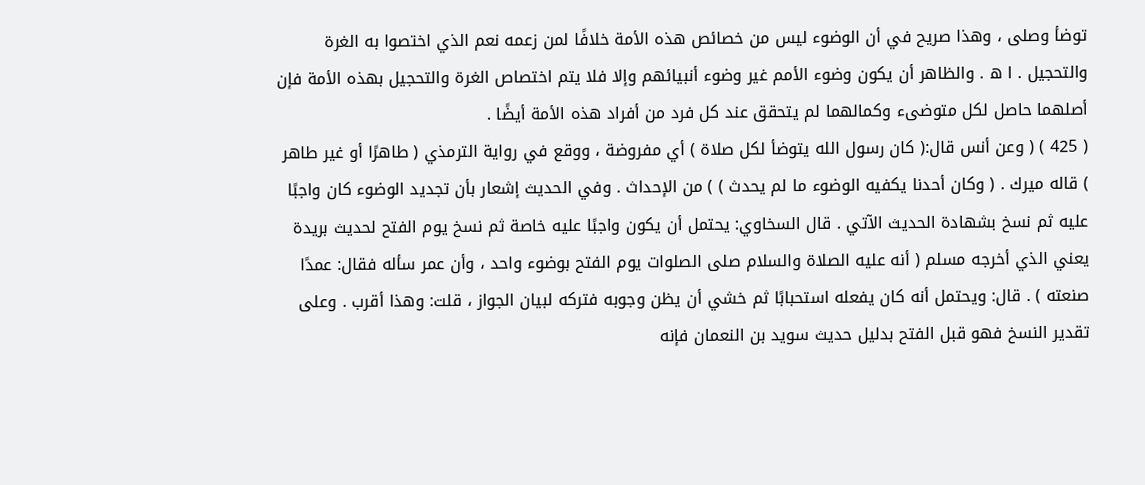توضأ وصلى ، وهذا صريح في أن الوضوء ليس من خصائص هذه الأمة خلافًا لمن زعمه نعم الذي اختصوا به الغرة والتحجيل . ا ه . والظاهر أن يكون وضوء الأمم غير وضوء أنبيائهم وإلا فلا يتم اختصاص الغرة والتحجيل بهذه الأمة فإن أصلهما حاصل لكل متوضىء وكمالهما لم يتحقق عند كل فرد من أفراد هذه الأمة أيضًا .
( 425 ) ( وعن أنس قال:( كان رسول الله يتوضأ لكل صلاة ) أي مفروضة ، ووقع في رواية الترمذي ( طاهرًا أو غير طاهر ) قاله ميرك . ( وكان أحدنا يكفيه الوضوء ما لم يحدث ) ) من الإحداث . وفي الحديث إشعار بأن تجديد الوضوء كان واجبًا عليه ثم نسخ بشهادة الحديث الآتي . قال السخاوي: يحتمل أن يكون واجبًا عليه خاصة ثم نسخ يوم الفتح لحديث بريدة يعني الذي أخرجه مسلم ( أنه عليه الصلاة والسلام صلى الصلوات يوم الفتح بوضوء واحد ، وأن عمر سأله فقال: عمدًا صنعته ) . قال: ويحتمل أنه كان يفعله استحبابًا ثم خشي أن يظن وجوبه فتركه لبيان الجواز ، قلت: وهذا أقرب . وعلى تقدير النسخ فهو قبل الفتح بدليل حديث سويد بن النعمان فإنه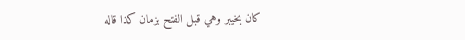كان بخيبر وهي قبل الفتح بزمان كذا قاله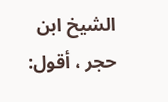الشيخ ابن حجر ، أقول: